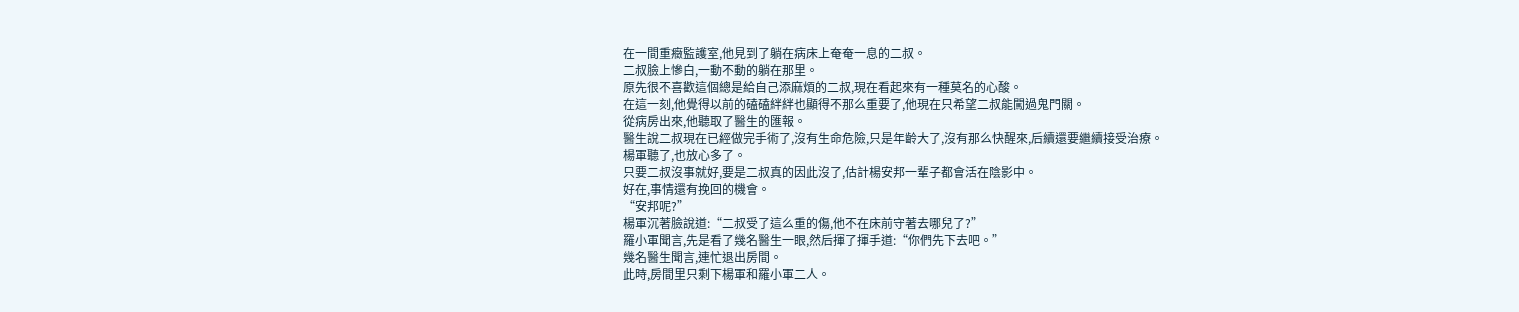在一間重癥監護室,他見到了躺在病床上奄奄一息的二叔。
二叔臉上慘白,一動不動的躺在那里。
原先很不喜歡這個總是給自己添麻煩的二叔,現在看起來有一種莫名的心酸。
在這一刻,他覺得以前的磕磕絆絆也顯得不那么重要了,他現在只希望二叔能闖過鬼門關。
從病房出來,他聽取了醫生的匯報。
醫生說二叔現在已經做完手術了,沒有生命危險,只是年齡大了,沒有那么快醒來,后續還要繼續接受治療。
楊軍聽了,也放心多了。
只要二叔沒事就好,要是二叔真的因此沒了,估計楊安邦一輩子都會活在陰影中。
好在,事情還有挽回的機會。
“安邦呢?”
楊軍沉著臉說道:“二叔受了這么重的傷,他不在床前守著去哪兒了?”
羅小軍聞言,先是看了幾名醫生一眼,然后揮了揮手道:“你們先下去吧。”
幾名醫生聞言,連忙退出房間。
此時,房間里只剩下楊軍和羅小軍二人。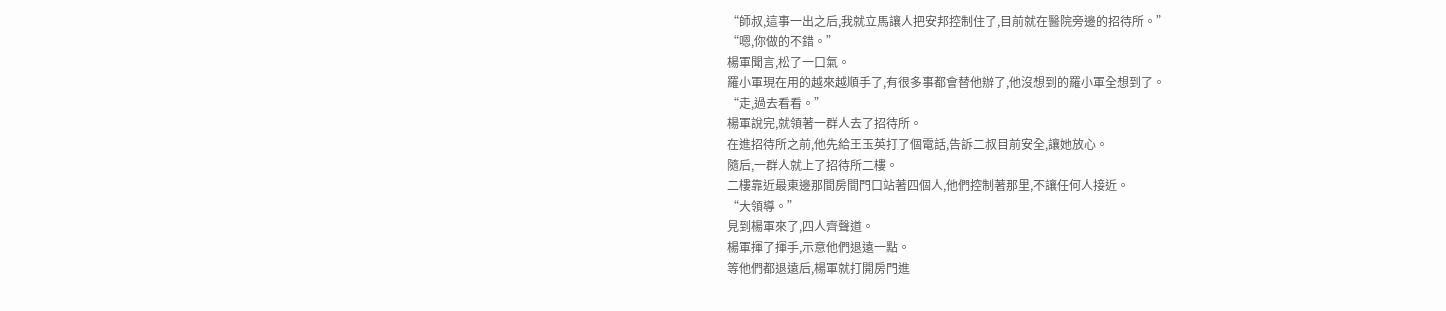“師叔,這事一出之后,我就立馬讓人把安邦控制住了,目前就在醫院旁邊的招待所。”
“嗯,你做的不錯。”
楊軍聞言,松了一口氣。
羅小軍現在用的越來越順手了,有很多事都會替他辦了,他沒想到的羅小軍全想到了。
“走,過去看看。”
楊軍說完,就領著一群人去了招待所。
在進招待所之前,他先給王玉英打了個電話,告訴二叔目前安全,讓她放心。
隨后,一群人就上了招待所二樓。
二樓靠近最東邊那間房間門口站著四個人,他們控制著那里,不讓任何人接近。
“大領導。”
見到楊軍來了,四人齊聲道。
楊軍揮了揮手,示意他們退遠一點。
等他們都退遠后,楊軍就打開房門進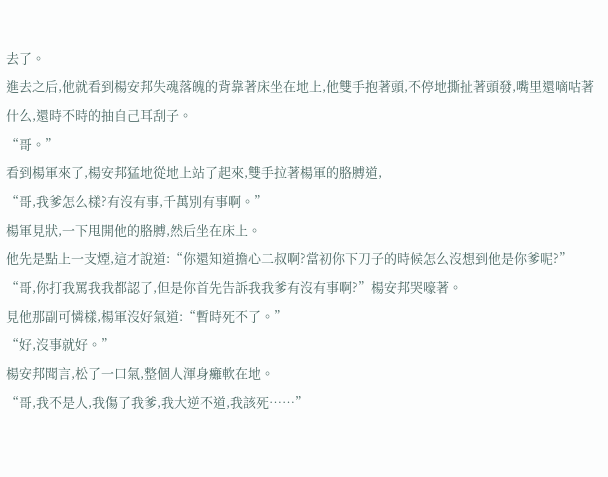去了。
進去之后,他就看到楊安邦失魂落魄的背靠著床坐在地上,他雙手抱著頭,不停地撕扯著頭發,嘴里還嘀咕著什么,還時不時的抽自己耳刮子。
“哥。”
看到楊軍來了,楊安邦猛地從地上站了起來,雙手拉著楊軍的胳膊道,
“哥,我爹怎么樣?有沒有事,千萬別有事啊。”
楊軍見狀,一下甩開他的胳膊,然后坐在床上。
他先是點上一支煙,這才說道:“你還知道擔心二叔啊?當初你下刀子的時候怎么沒想到他是你爹呢?”
“哥,你打我罵我我都認了,但是你首先告訴我我爹有沒有事啊?”楊安邦哭嚎著。
見他那副可憐樣,楊軍沒好氣道:“暫時死不了。”
“好,沒事就好。”
楊安邦聞言,松了一口氣,整個人渾身癱軟在地。
“哥,我不是人,我傷了我爹,我大逆不道,我該死……”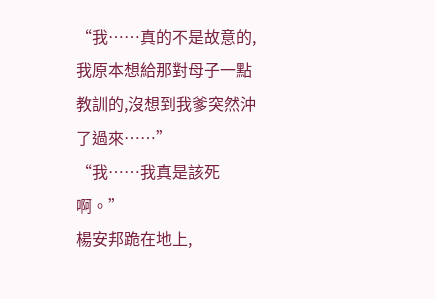“我……真的不是故意的,我原本想給那對母子一點教訓的,沒想到我爹突然沖了過來……”
“我……我真是該死啊。”
楊安邦跪在地上,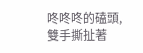咚咚咚的磕頭,雙手撕扯著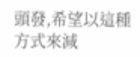頭發,希望以這種方式來減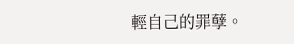輕自己的罪孽。